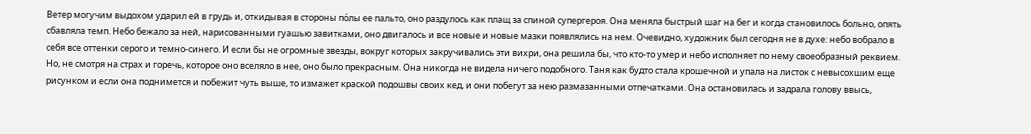Ветер могучим выдохом ударил ей в грудь и, откидывая в стороны по́лы ее пальто, оно раздулось как плащ за спиной супергероя. Она меняла быстрый шаг на бег и когда становилось больно, опять сбавляла темп. Небо бежало за ней, нарисованными гуашью завитками, оно двигалось и все новые и новые мазки появлялись на нем. Очевидно, художник был сегодня не в духе: небо вобрало в себя все оттенки серого и темно-синего. И если бы не огромные звезды, вокруг которых закручивались эти вихри, она решила бы, что кто-то умер и небо исполняет по нему своеобразный реквием. Но, не смотря на страх и горечь, которое оно вселяло в нее, оно было прекрасным. Она никогда не видела ничего подобного. Таня как будто стала крошечной и упала на листок с невысохшим еще рисунком и если она поднимется и побежит чуть выше, то измажет краской подошвы своих кед, и они побегут за нею размазанными отпечатками. Она остановилась и задрала голову ввысь,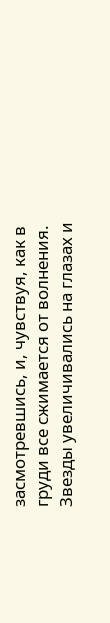засмотревшись, и, чувствуя, как в груди все сжимается от волнения. Звезды увеличивались на глазах и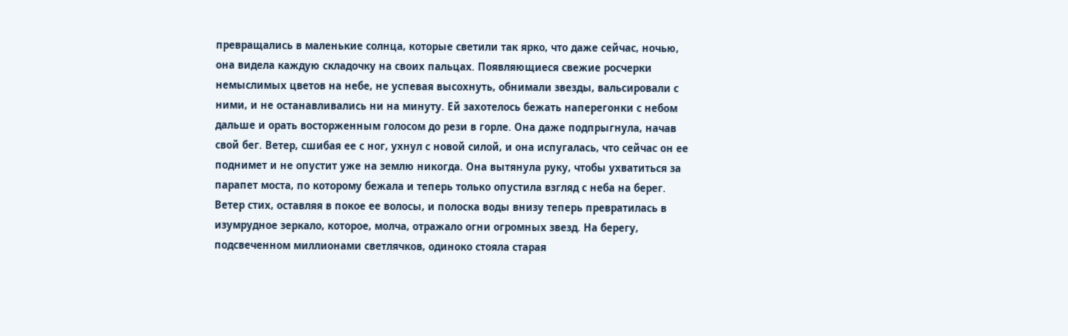превращались в маленькие солнца, которые светили так ярко, что даже сейчас, ночью, она видела каждую складочку на своих пальцах. Появляющиеся свежие росчерки немыслимых цветов на небе, не успевая высохнуть, обнимали звезды, вальсировали с ними, и не останавливались ни на минуту. Ей захотелось бежать наперегонки с небом дальше и орать восторженным голосом до рези в горле. Она даже подпрыгнула, начав свой бег. Ветер, сшибая ее с ног, ухнул с новой силой, и она испугалась, что сейчас он ее поднимет и не опустит уже на землю никогда. Она вытянула руку, чтобы ухватиться за парапет моста, по которому бежала и теперь только опустила взгляд с неба на берег. Ветер стих, оставляя в покое ее волосы, и полоска воды внизу теперь превратилась в изумрудное зеркало, которое, молча, отражало огни огромных звезд. На берегу, подсвеченном миллионами светлячков, одиноко стояла старая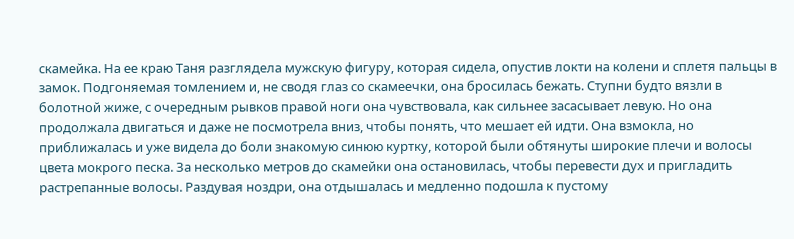скамейка. На ее краю Таня разглядела мужскую фигуру, которая сидела, опустив локти на колени и сплетя пальцы в замок. Подгоняемая томлением и, не сводя глаз со скамеечки, она бросилась бежать. Ступни будто вязли в болотной жиже, с очередным рывков правой ноги она чувствовала, как сильнее засасывает левую. Но она продолжала двигаться и даже не посмотрела вниз, чтобы понять, что мешает ей идти. Она взмокла, но приближалась и уже видела до боли знакомую синюю куртку, которой были обтянуты широкие плечи и волосы цвета мокрого песка. За несколько метров до скамейки она остановилась, чтобы перевести дух и пригладить растрепанные волосы. Раздувая ноздри, она отдышалась и медленно подошла к пустому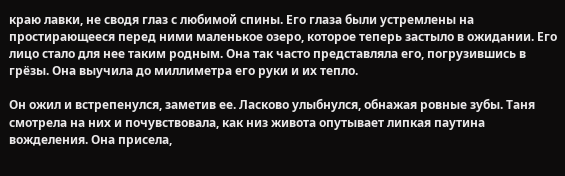краю лавки, не сводя глаз с любимой спины. Его глаза были устремлены на простирающееся перед ними маленькое озеро, которое теперь застыло в ожидании. Его лицо стало для нее таким родным. Она так часто представляла его, погрузившись в грёзы. Она выучила до миллиметра его руки и их тепло.

Он ожил и встрепенулся, заметив ее. Ласково улыбнулся, обнажая ровные зубы. Таня смотрела на них и почувствовала, как низ живота опутывает липкая паутина вожделения. Она присела,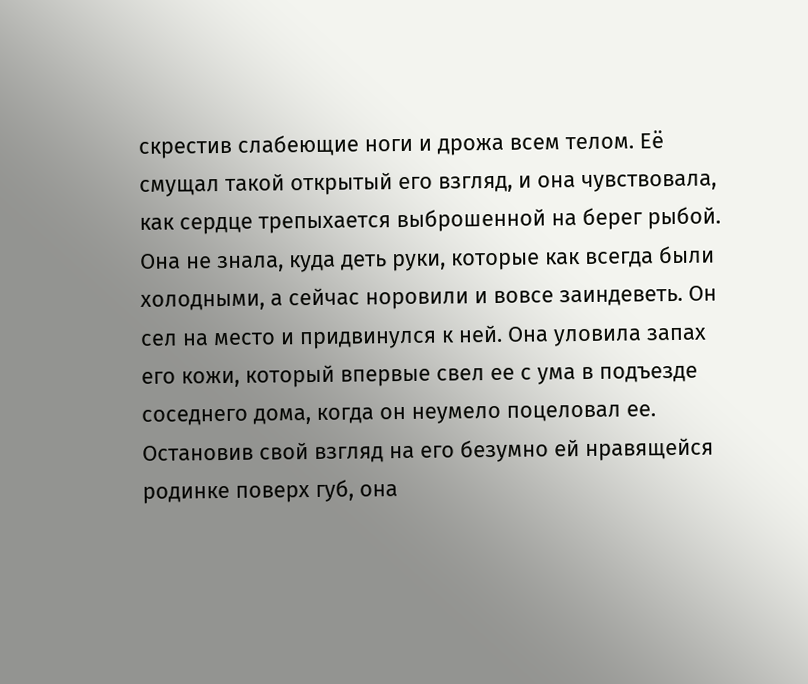скрестив слабеющие ноги и дрожа всем телом. Её смущал такой открытый его взгляд, и она чувствовала, как сердце трепыхается выброшенной на берег рыбой. Она не знала, куда деть руки, которые как всегда были холодными, а сейчас норовили и вовсе заиндеветь. Он сел на место и придвинулся к ней. Она уловила запах его кожи, который впервые свел ее с ума в подъезде соседнего дома, когда он неумело поцеловал ее. Остановив свой взгляд на его безумно ей нравящейся родинке поверх губ, она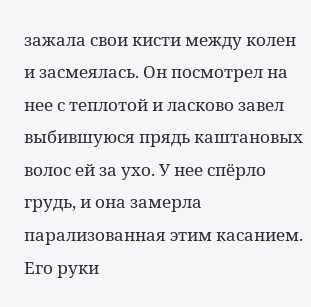зажала свои кисти между колен и засмеялась. Он посмотрел на нее с теплотой и ласково завел выбившуюся прядь каштановых волос ей за ухо. У нее спёрло грудь, и она замерла парализованная этим касанием. Его руки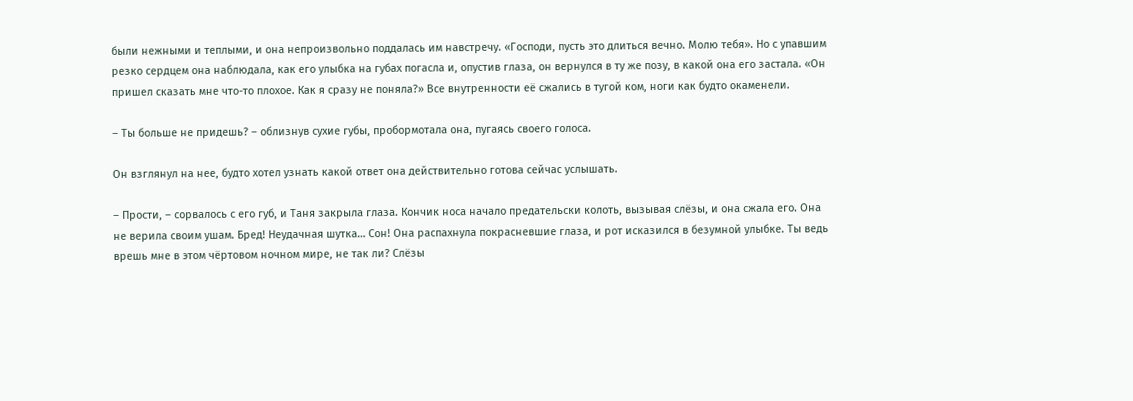были нежными и теплыми, и она непроизвольно поддалась им навстречу. «Господи, пусть это длиться вечно. Молю тебя». Но с упавшим резко сердцем она наблюдала, как его улыбка на губах погасла и, опустив глаза, он вернулся в ту же позу, в какой она его застала. «Он пришел сказать мне что-то плохое. Как я сразу не поняла?» Все внутренности её сжались в тугой ком, ноги как будто окаменели.

– Ты больше не придешь? – облизнув сухие губы, пробормотала она, пугаясь своего голоса.

Он взглянул на нее, будто хотел узнать какой ответ она действительно готова сейчас услышать.

– Прости, – сорвалось с его губ, и Таня закрыла глаза. Кончик носа начало предательски колоть, вызывая слёзы, и она сжала его. Она не верила своим ушам. Бред! Неудачная шутка… Сон! Она распахнула покрасневшие глаза, и рот исказился в безумной улыбке. Ты ведь врешь мне в этом чёртовом ночном мире, не так ли? Слёзы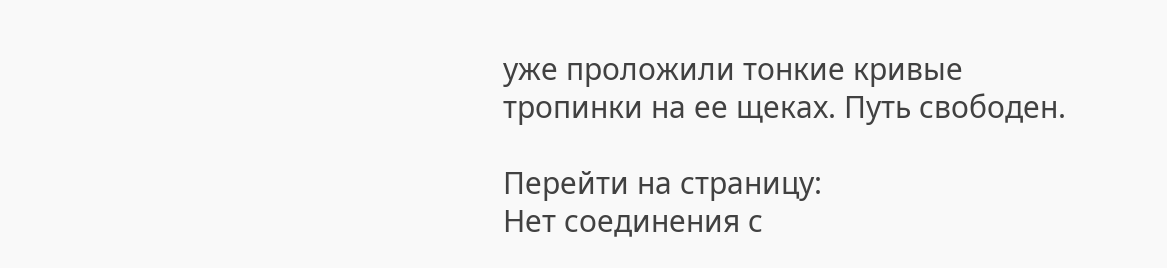уже проложили тонкие кривые тропинки на ее щеках. Путь свободен.

Перейти на страницу:
Нет соединения с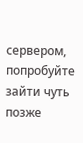сервером, попробуйте зайти чуть позже